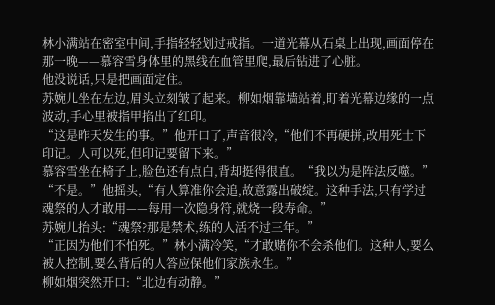林小满站在密室中间,手指轻轻划过戒指。一道光幕从石桌上出现,画面停在那一晚——慕容雪身体里的黑线在血管里爬,最后钻进了心脏。
他没说话,只是把画面定住。
苏婉儿坐在左边,眉头立刻皱了起来。柳如烟靠墙站着,盯着光幕边缘的一点波动,手心里被指甲掐出了红印。
“这是昨天发生的事。”他开口了,声音很冷,“他们不再硬拼,改用死士下印记。人可以死,但印记要留下来。”
慕容雪坐在椅子上,脸色还有点白,背却挺得很直。“我以为是阵法反噬。”
“不是。”他摇头,“有人算准你会追,故意露出破绽。这种手法,只有学过魂祭的人才敢用——每用一次隐身符,就烧一段寿命。”
苏婉儿抬头:“魂祭?那是禁术,练的人活不过三年。”
“正因为他们不怕死。”林小满冷笑,“才敢赌你不会杀他们。这种人,要么被人控制,要么背后的人答应保他们家族永生。”
柳如烟突然开口:“北边有动静。”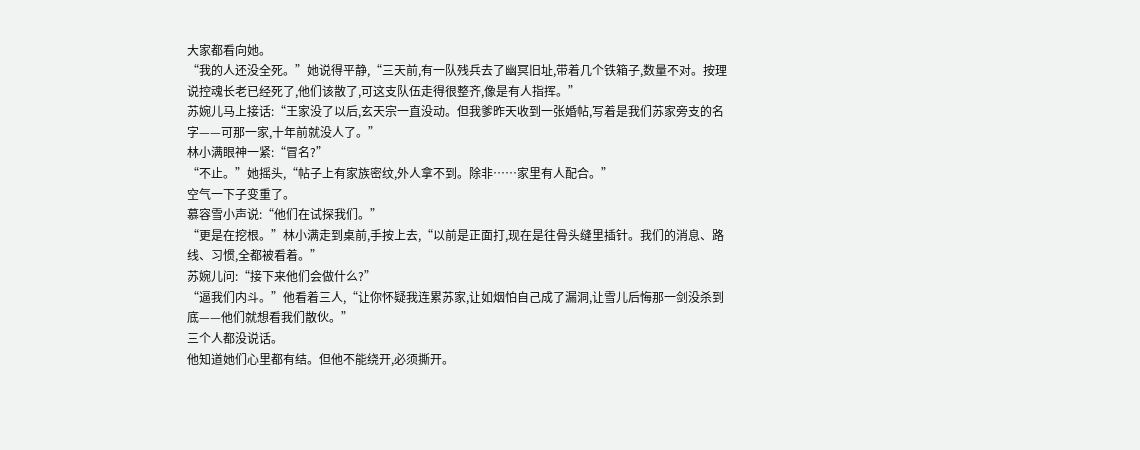大家都看向她。
“我的人还没全死。”她说得平静,“三天前,有一队残兵去了幽冥旧址,带着几个铁箱子,数量不对。按理说控魂长老已经死了,他们该散了,可这支队伍走得很整齐,像是有人指挥。”
苏婉儿马上接话:“王家没了以后,玄天宗一直没动。但我爹昨天收到一张婚帖,写着是我们苏家旁支的名字——可那一家,十年前就没人了。”
林小满眼神一紧:“冒名?”
“不止。”她摇头,“帖子上有家族密纹,外人拿不到。除非……家里有人配合。”
空气一下子变重了。
慕容雪小声说:“他们在试探我们。”
“更是在挖根。”林小满走到桌前,手按上去,“以前是正面打,现在是往骨头缝里插针。我们的消息、路线、习惯,全都被看着。”
苏婉儿问:“接下来他们会做什么?”
“逼我们内斗。”他看着三人,“让你怀疑我连累苏家,让如烟怕自己成了漏洞,让雪儿后悔那一剑没杀到底——他们就想看我们散伙。”
三个人都没说话。
他知道她们心里都有结。但他不能绕开,必须撕开。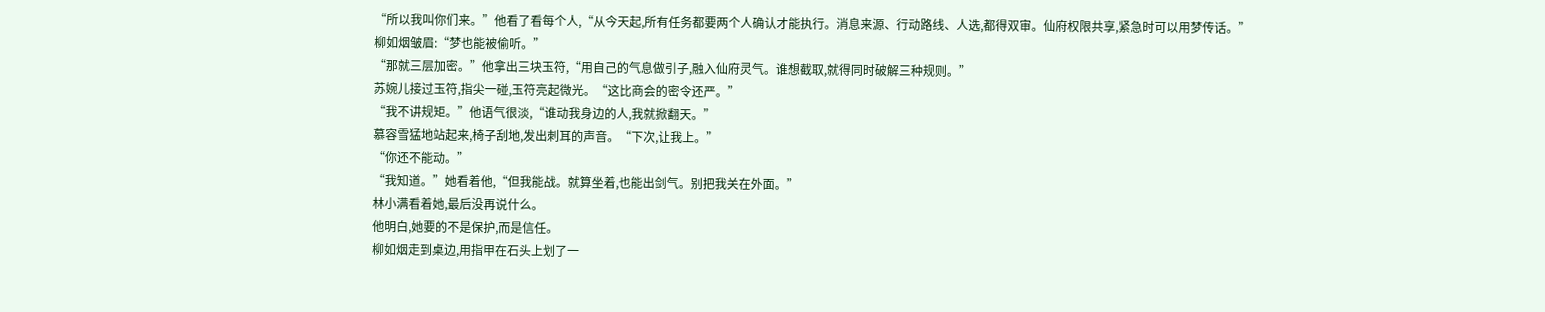“所以我叫你们来。”他看了看每个人,“从今天起,所有任务都要两个人确认才能执行。消息来源、行动路线、人选,都得双审。仙府权限共享,紧急时可以用梦传话。”
柳如烟皱眉:“梦也能被偷听。”
“那就三层加密。”他拿出三块玉符,“用自己的气息做引子,融入仙府灵气。谁想截取,就得同时破解三种规则。”
苏婉儿接过玉符,指尖一碰,玉符亮起微光。“这比商会的密令还严。”
“我不讲规矩。”他语气很淡,“谁动我身边的人,我就掀翻天。”
慕容雪猛地站起来,椅子刮地,发出刺耳的声音。“下次,让我上。”
“你还不能动。”
“我知道。”她看着他,“但我能战。就算坐着,也能出剑气。别把我关在外面。”
林小满看着她,最后没再说什么。
他明白,她要的不是保护,而是信任。
柳如烟走到桌边,用指甲在石头上划了一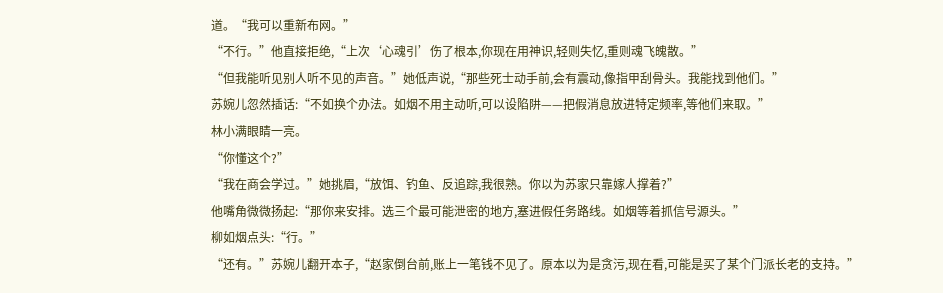道。“我可以重新布网。”
“不行。”他直接拒绝,“上次‘心魂引’伤了根本,你现在用神识,轻则失忆,重则魂飞魄散。”
“但我能听见别人听不见的声音。”她低声说,“那些死士动手前,会有震动,像指甲刮骨头。我能找到他们。”
苏婉儿忽然插话:“不如换个办法。如烟不用主动听,可以设陷阱——把假消息放进特定频率,等他们来取。”
林小满眼睛一亮。
“你懂这个?”
“我在商会学过。”她挑眉,“放饵、钓鱼、反追踪,我很熟。你以为苏家只靠嫁人撑着?”
他嘴角微微扬起:“那你来安排。选三个最可能泄密的地方,塞进假任务路线。如烟等着抓信号源头。”
柳如烟点头:“行。”
“还有。”苏婉儿翻开本子,“赵家倒台前,账上一笔钱不见了。原本以为是贪污,现在看,可能是买了某个门派长老的支持。”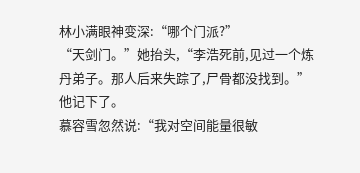林小满眼神变深:“哪个门派?”
“天剑门。”她抬头,“李浩死前,见过一个炼丹弟子。那人后来失踪了,尸骨都没找到。”
他记下了。
慕容雪忽然说:“我对空间能量很敏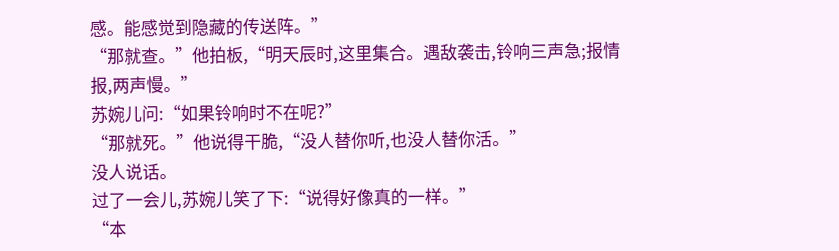感。能感觉到隐藏的传送阵。”
“那就查。”他拍板,“明天辰时,这里集合。遇敌袭击,铃响三声急;报情报,两声慢。”
苏婉儿问:“如果铃响时不在呢?”
“那就死。”他说得干脆,“没人替你听,也没人替你活。”
没人说话。
过了一会儿,苏婉儿笑了下:“说得好像真的一样。”
“本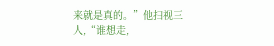来就是真的。”他扫视三人,“谁想走,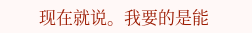现在就说。我要的是能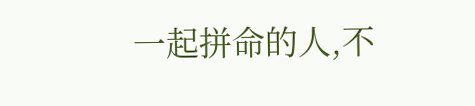一起拼命的人,不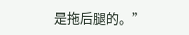是拖后腿的。”